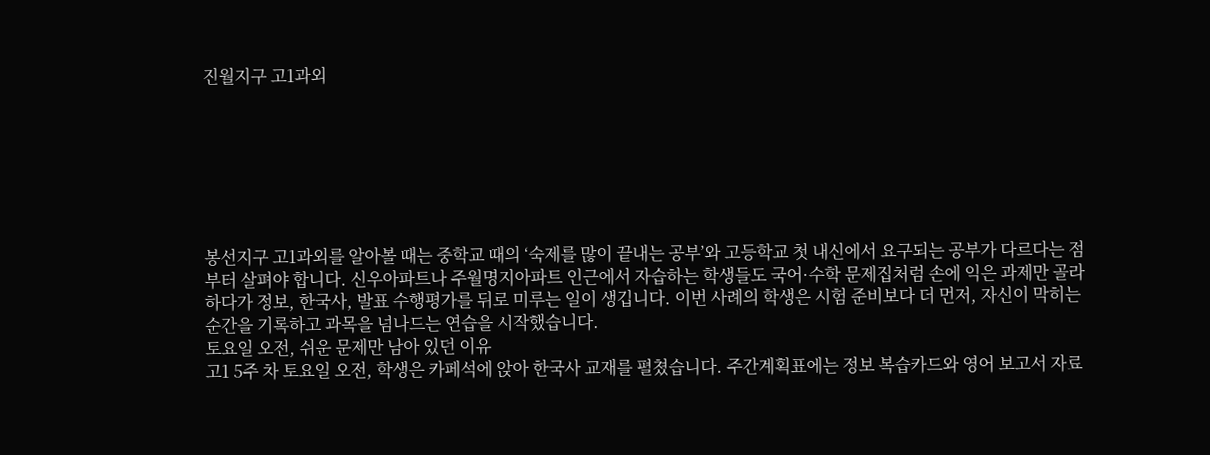진월지구 고1과외







봉선지구 고1과외를 알아볼 때는 중학교 때의 ‘숙제를 많이 끝내는 공부’와 고등학교 첫 내신에서 요구되는 공부가 다르다는 점부터 살펴야 합니다. 신우아파트나 주월명지아파트 인근에서 자습하는 학생들도 국어·수학 문제집처럼 손에 익은 과제만 골라 하다가 정보, 한국사, 발표 수행평가를 뒤로 미루는 일이 생깁니다. 이번 사례의 학생은 시험 준비보다 더 먼저, 자신이 막히는 순간을 기록하고 과목을 넘나드는 연습을 시작했습니다.
토요일 오전, 쉬운 문제만 남아 있던 이유
고1 5주 차 토요일 오전, 학생은 카페석에 앉아 한국사 교재를 펼쳤습니다. 주간계획표에는 정보 복습카드와 영어 보고서 자료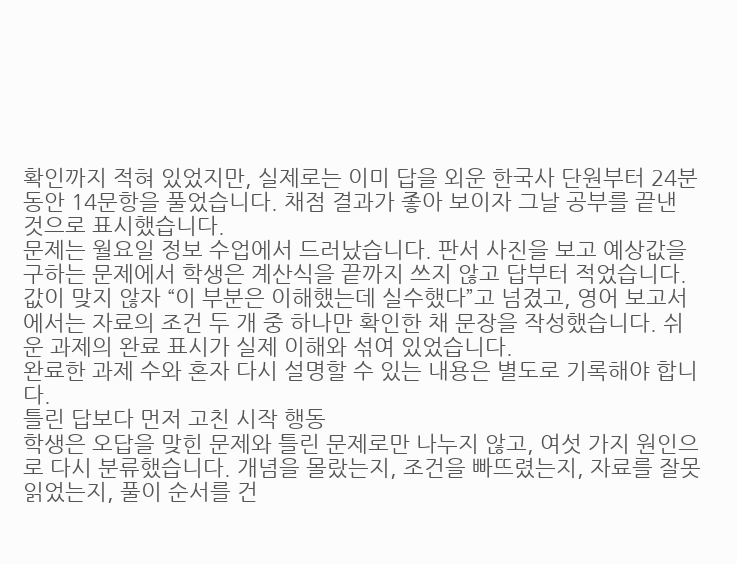확인까지 적혀 있었지만, 실제로는 이미 답을 외운 한국사 단원부터 24분 동안 14문항을 풀었습니다. 채점 결과가 좋아 보이자 그날 공부를 끝낸 것으로 표시했습니다.
문제는 월요일 정보 수업에서 드러났습니다. 판서 사진을 보고 예상값을 구하는 문제에서 학생은 계산식을 끝까지 쓰지 않고 답부터 적었습니다. 값이 맞지 않자 “이 부분은 이해했는데 실수했다”고 넘겼고, 영어 보고서에서는 자료의 조건 두 개 중 하나만 확인한 채 문장을 작성했습니다. 쉬운 과제의 완료 표시가 실제 이해와 섞여 있었습니다.
완료한 과제 수와 혼자 다시 설명할 수 있는 내용은 별도로 기록해야 합니다.
틀린 답보다 먼저 고친 시작 행동
학생은 오답을 맞힌 문제와 틀린 문제로만 나누지 않고, 여섯 가지 원인으로 다시 분류했습니다. 개념을 몰랐는지, 조건을 빠뜨렸는지, 자료를 잘못 읽었는지, 풀이 순서를 건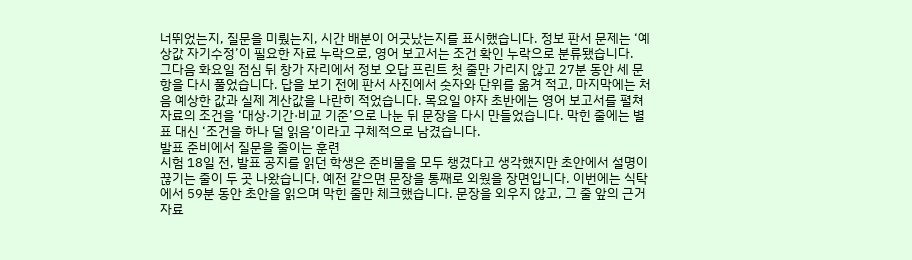너뛰었는지, 질문을 미뤘는지, 시간 배분이 어긋났는지를 표시했습니다. 정보 판서 문제는 ‘예상값 자기수정’이 필요한 자료 누락으로, 영어 보고서는 조건 확인 누락으로 분류됐습니다.
그다음 화요일 점심 뒤 창가 자리에서 정보 오답 프린트 첫 줄만 가리지 않고 27분 동안 세 문항을 다시 풀었습니다. 답을 보기 전에 판서 사진에서 숫자와 단위를 옮겨 적고, 마지막에는 처음 예상한 값과 실제 계산값을 나란히 적었습니다. 목요일 야자 초반에는 영어 보고서를 펼쳐 자료의 조건을 ‘대상·기간·비교 기준’으로 나눈 뒤 문장을 다시 만들었습니다. 막힌 줄에는 별표 대신 ‘조건을 하나 덜 읽음’이라고 구체적으로 남겼습니다.
발표 준비에서 질문을 줄이는 훈련
시험 18일 전, 발표 공지를 읽던 학생은 준비물을 모두 챙겼다고 생각했지만 초안에서 설명이 끊기는 줄이 두 곳 나왔습니다. 예전 같으면 문장을 통째로 외웠을 장면입니다. 이번에는 식탁에서 59분 동안 초안을 읽으며 막힌 줄만 체크했습니다. 문장을 외우지 않고, 그 줄 앞의 근거 자료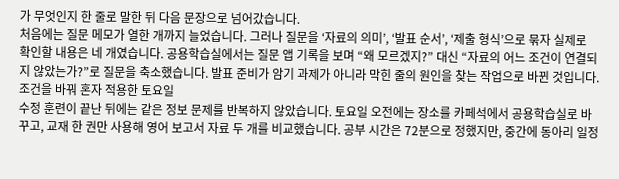가 무엇인지 한 줄로 말한 뒤 다음 문장으로 넘어갔습니다.
처음에는 질문 메모가 열한 개까지 늘었습니다. 그러나 질문을 ‘자료의 의미’, ‘발표 순서’, ‘제출 형식’으로 묶자 실제로 확인할 내용은 네 개였습니다. 공용학습실에서는 질문 앱 기록을 보며 “왜 모르겠지?” 대신 “자료의 어느 조건이 연결되지 않았는가?”로 질문을 축소했습니다. 발표 준비가 암기 과제가 아니라 막힌 줄의 원인을 찾는 작업으로 바뀐 것입니다.
조건을 바꿔 혼자 적용한 토요일
수정 훈련이 끝난 뒤에는 같은 정보 문제를 반복하지 않았습니다. 토요일 오전에는 장소를 카페석에서 공용학습실로 바꾸고, 교재 한 권만 사용해 영어 보고서 자료 두 개를 비교했습니다. 공부 시간은 72분으로 정했지만, 중간에 동아리 일정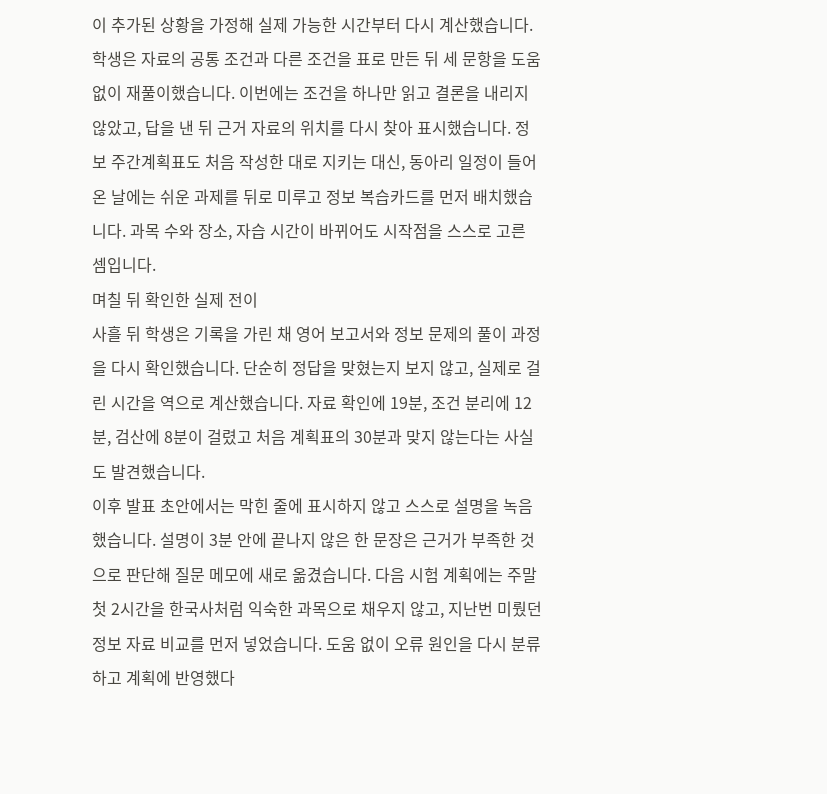이 추가된 상황을 가정해 실제 가능한 시간부터 다시 계산했습니다.
학생은 자료의 공통 조건과 다른 조건을 표로 만든 뒤 세 문항을 도움 없이 재풀이했습니다. 이번에는 조건을 하나만 읽고 결론을 내리지 않았고, 답을 낸 뒤 근거 자료의 위치를 다시 찾아 표시했습니다. 정보 주간계획표도 처음 작성한 대로 지키는 대신, 동아리 일정이 들어온 날에는 쉬운 과제를 뒤로 미루고 정보 복습카드를 먼저 배치했습니다. 과목 수와 장소, 자습 시간이 바뀌어도 시작점을 스스로 고른 셈입니다.
며칠 뒤 확인한 실제 전이
사흘 뒤 학생은 기록을 가린 채 영어 보고서와 정보 문제의 풀이 과정을 다시 확인했습니다. 단순히 정답을 맞혔는지 보지 않고, 실제로 걸린 시간을 역으로 계산했습니다. 자료 확인에 19분, 조건 분리에 12분, 검산에 8분이 걸렸고 처음 계획표의 30분과 맞지 않는다는 사실도 발견했습니다.
이후 발표 초안에서는 막힌 줄에 표시하지 않고 스스로 설명을 녹음했습니다. 설명이 3분 안에 끝나지 않은 한 문장은 근거가 부족한 것으로 판단해 질문 메모에 새로 옮겼습니다. 다음 시험 계획에는 주말 첫 2시간을 한국사처럼 익숙한 과목으로 채우지 않고, 지난번 미뤘던 정보 자료 비교를 먼저 넣었습니다. 도움 없이 오류 원인을 다시 분류하고 계획에 반영했다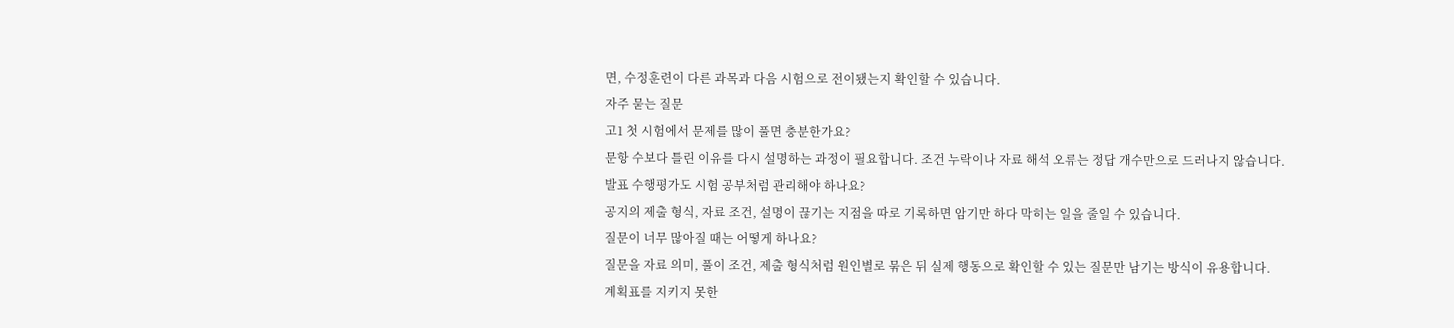면, 수정훈련이 다른 과목과 다음 시험으로 전이됐는지 확인할 수 있습니다.
자주 묻는 질문
고1 첫 시험에서 문제를 많이 풀면 충분한가요?
문항 수보다 틀린 이유를 다시 설명하는 과정이 필요합니다. 조건 누락이나 자료 해석 오류는 정답 개수만으로 드러나지 않습니다.
발표 수행평가도 시험 공부처럼 관리해야 하나요?
공지의 제출 형식, 자료 조건, 설명이 끊기는 지점을 따로 기록하면 암기만 하다 막히는 일을 줄일 수 있습니다.
질문이 너무 많아질 때는 어떻게 하나요?
질문을 자료 의미, 풀이 조건, 제출 형식처럼 원인별로 묶은 뒤 실제 행동으로 확인할 수 있는 질문만 남기는 방식이 유용합니다.
계획표를 지키지 못한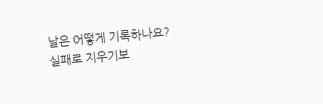날은 어떻게 기록하나요?
실패로 지우기보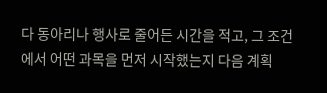다 동아리나 행사로 줄어든 시간을 적고, 그 조건에서 어떤 과목을 먼저 시작했는지 다음 계획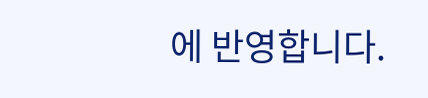에 반영합니다.